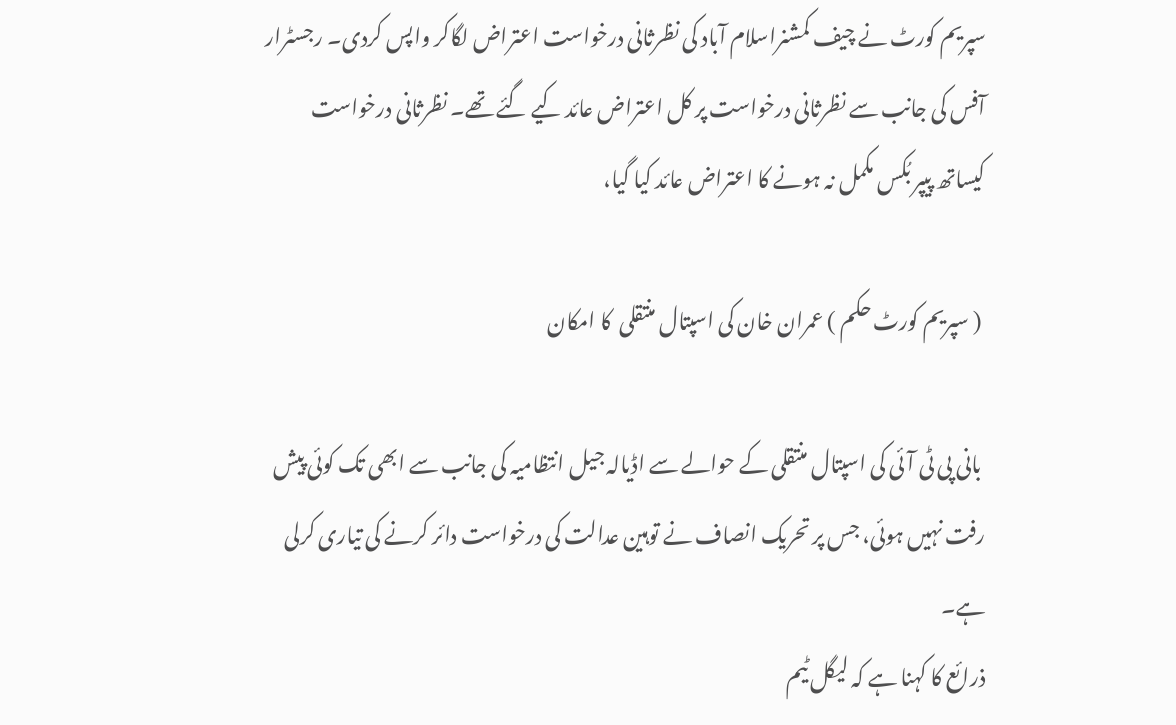سپریم کورٹ نے چیف کمشنراسلام آباد کی نظرثانی درخواست اعتراض لگاکر واپس کردی۔ رجسٹرار آفس کی جانب سے نظرثانی درخواست پر کل اعتراض عائد کیے گئے تھے۔ نظرثانی درخواست کیساتھ پیپر بُکس مکمل نہ ہونے کا اعتراض عائد کیا گیا،

 ( سپریم کورٹ حکم ) عمران خان کی اسپتال منتقلی  کا امکان

 بانی پی ٹی آئی کی اسپتال منتقلی کے حوالے سے اڈیالہ جیل انتظامیہ کی جانب سے ابھی تک کوئی پیش رفت نہیں ہوئی، جس پر تحریک انصاف نے توہین عدالت کی درخواست دائر کرنے کی تیاری کرلی ہے۔
ذرائع کا کہنا ہے کہ لیگل ٹیم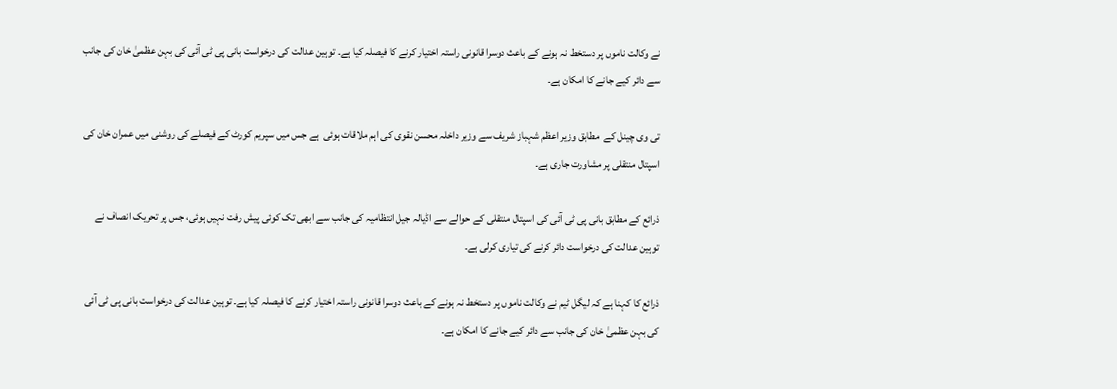نے وکالت ناموں پر دستخط نہ ہونے کے باعث دوسرا قانونی راستہ اختیار کرنے کا فیصلہ کیا ہے۔ توہین عدالت کی درخواست بانی پی ٹی آئی کی بہن عظمیٰ خان کی جانب سے دائر کیے جانے کا امکان ہے۔

تی وی چینل کے  مطابق وزیر اعظم شہباز شریف سے وزیر داخلہ محسن نقوی کی اہم ملاقات ہوئی  ہے جس میں سپریم کورٹ کے فیصلے کی روشنی میں عمران خان کی اسپتال منتقلی پر مشاورت جاری ہے۔

ذرائع کے مطابق بانی پی ٹی آئی کی اسپتال منتقلی کے حوالے سے اڈیالہ جیل انتظامیہ کی جانب سے ابھی تک کوئی پیش رفت نہیں ہوئی، جس پر تحریک انصاف نے توہین عدالت کی درخواست دائر کرنے کی تیاری کرلی ہے۔

ذرائع کا کہنا ہے کہ لیگل ٹیم نے وکالت ناموں پر دستخط نہ ہونے کے باعث دوسرا قانونی راستہ اختیار کرنے کا فیصلہ کیا ہے۔ توہین عدالت کی درخواست بانی پی ٹی آئی کی بہن عظمیٰ خان کی جانب سے دائر کیے جانے کا امکان ہے۔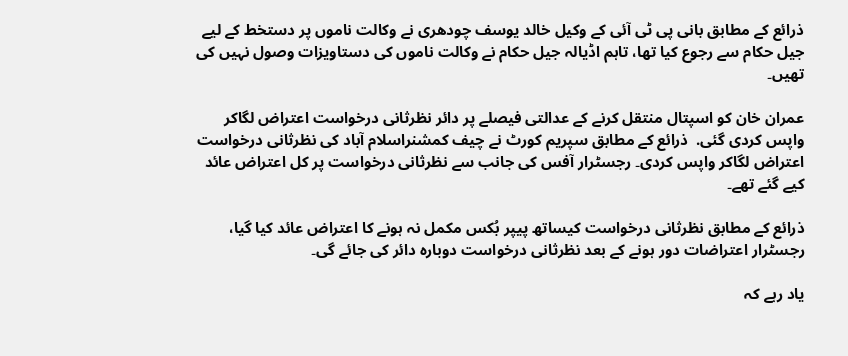ذرائع کے مطابق بانی پی ٹی آئی کے وکیل خالد یوسف چودھری نے وکالت ناموں پر دستخط کے لیے جیل حکام سے رجوع کیا تھا، تاہم اڈیالہ جیل حکام نے وکالت ناموں کی دستاویزات وصول نہیں کی تھیں۔

عمران خان کو اسپتال منتقل کرنے کے عدالتی فیصلے پر دائر نظرثانی درخواست اعتراض لگاکر واپس کردی گئی.  ذرائع کے مطابق سپریم کورٹ نے چیف کمشنراسلام آباد کی نظرثانی درخواست اعتراض لگاکر واپس کردی۔ رجسٹرار آفس کی جانب سے نظرثانی درخواست پر کل اعتراض عائد کیے گئے تھے۔

ذرائع کے مطابق نظرثانی درخواست کیساتھ پیپر بُکس مکمل نہ ہونے کا اعتراض عائد کیا گیا، رجسٹرار اعتراضات دور ہونے کے بعد نظرثانی درخواست دوبارہ دائر کی جائے گی۔

یاد رہے کہ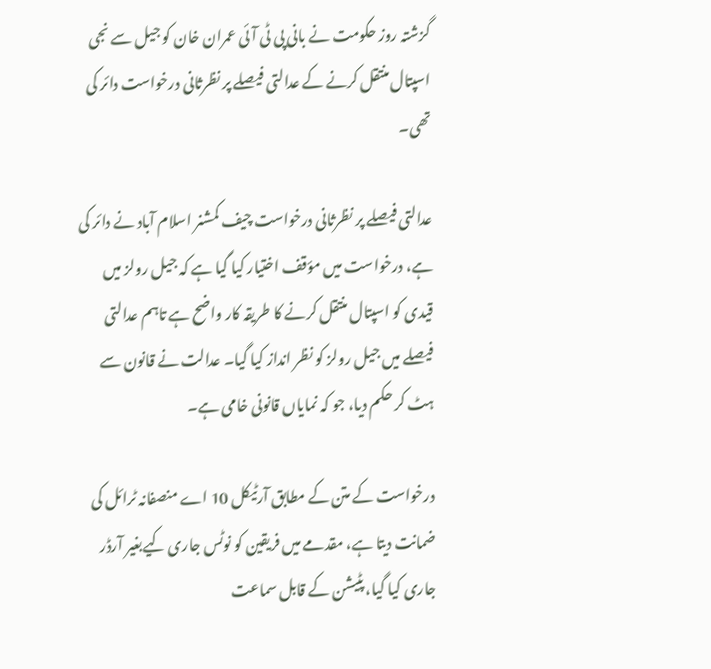گزشتہ روز حکومت نے بانی پی ٹی آئی عمران خان کو جیل سے نجی اسپتال منتقل کرنے کے عدالتی فیصلے پر نظرثانی درخواست دائر کی تھی۔

عدالتی فیصلے پر نظرثانی درخواست چیف کمشنر اسلام آباد نے دائر کی ہے، درخواست میں مؤقف اختیار کیا گیا ہے کہ جیل رولز میں قیدی کو اسپتال منتقل کرنے کا طریقہ کار واضح ہے تاہم عدالتی فیصلے میں جیل رولز کو نظر انداز کیا گیا۔ عدالت نے قانون سے ہٹ کر حکم دیا، جو کہ نمایاں قانونی خامی ہے۔

درخواست کے متن کے مطابق آرٹیکل 10 اے منصفانہ ٹرائل کی ضمانت دیتا ہے، مقدمے میں فریقین کو نوٹس جاری کیےبغیر آرڈر جاری کیا گیا، پٹیشن کے قابل سماعت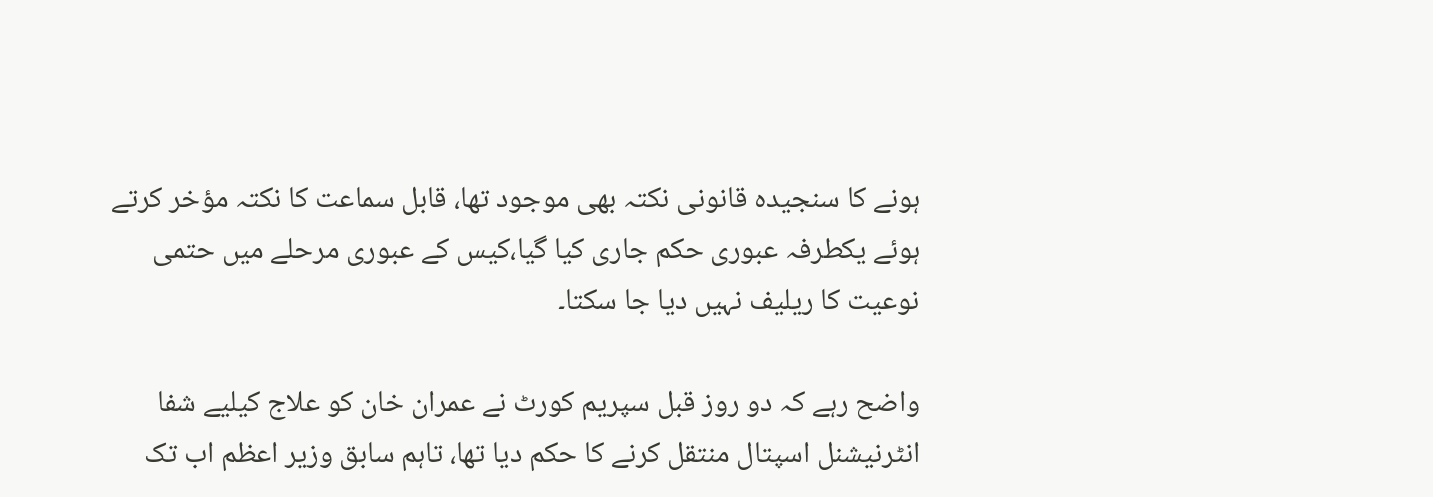ہونے کا سنجیدہ قانونی نکتہ بھی موجود تھا، قابل سماعت کا نکتہ مؤخر کرتے ہوئے یکطرفہ عبوری حکم جاری کیا گیا،کیس کے عبوری مرحلے میں حتمی نوعیت کا ریلیف نہیں دیا جا سکتا۔

واضح رہے کہ دو روز قبل سپریم کورٹ نے عمران خان کو علاج کیلیے شفا انٹرنیشنل اسپتال منتقل کرنے کا حکم دیا تھا، تاہم سابق وزیر اعظم اب تک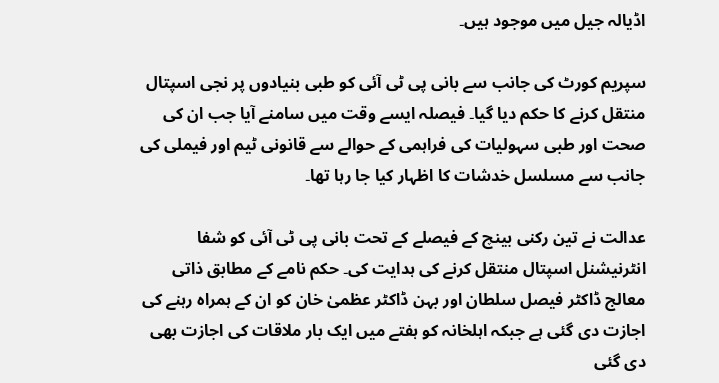اڈیالہ جیل میں موجود ہیں۔

سپریم کورٹ کی جانب سے بانی پی ٹی آئی کو طبی بنیادوں پر نجی اسپتال منتقل کرنے کا حکم دیا گیا۔ فیصلہ ایسے وقت میں سامنے آیا جب ان کی صحت اور طبی سہولیات کی فراہمی کے حوالے سے قانونی ٹیم اور فیملی کی جانب سے مسلسل خدشات کا اظہار کیا جا رہا تھا۔

عدالت نے تین رکنی بینچ کے فیصلے کے تحت بانی پی ٹی آئی کو شفا انٹرنیشنل اسپتال منتقل کرنے کی ہدایت کی۔ حکم نامے کے مطابق ذاتی معالج ڈاکٹر فیصل سلطان اور بہن ڈاکٹر عظمیٰ خان کو ان کے ہمراہ رہنے کی اجازت دی گئی ہے جبکہ اہلخانہ کو ہفتے میں ایک بار ملاقات کی اجازت بھی دی گئی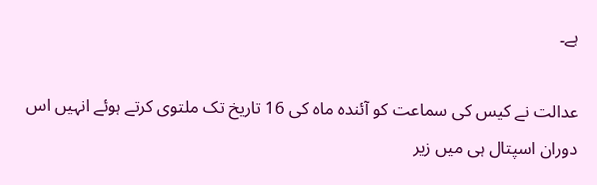ہے۔

عدالت نے کیس کی سماعت کو آئندہ ماہ کی 16 تاریخ تک ملتوی کرتے ہوئے انہیں اس دوران اسپتال ہی میں زیر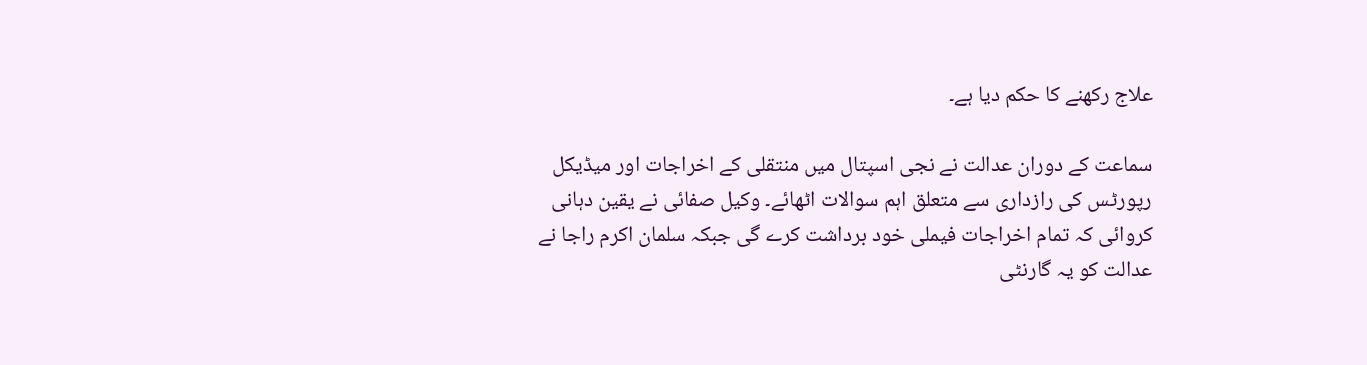علاج رکھنے کا حکم دیا ہے۔

سماعت کے دوران عدالت نے نجی اسپتال میں منتقلی کے اخراجات اور میڈیکل رپورٹس کی رازداری سے متعلق اہم سوالات اٹھائے۔ وکیل صفائی نے یقین دہانی کروائی کہ تمام اخراجات فیملی خود برداشت کرے گی جبکہ سلمان اکرم راجا نے عدالت کو یہ گارنٹی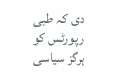دی کہ طبی رپورٹس کو ہرگز سیاسی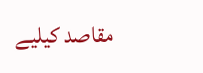مقاصد کیلیے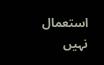استعمال نہیں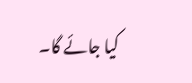کیا جائے گا۔